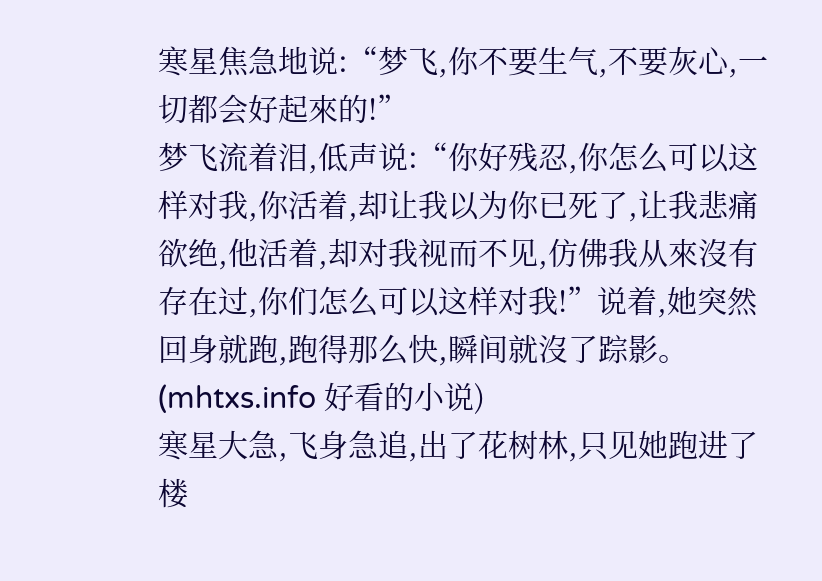寒星焦急地说:“梦飞,你不要生气,不要灰心,一切都会好起來的!”
梦飞流着泪,低声说:“你好残忍,你怎么可以这样对我,你活着,却让我以为你已死了,让我悲痛欲绝,他活着,却对我视而不见,仿佛我从來沒有存在过,你们怎么可以这样对我!”说着,她突然回身就跑,跑得那么快,瞬间就沒了踪影。(mhtxs.info 好看的小说)
寒星大急,飞身急追,出了花树林,只见她跑进了楼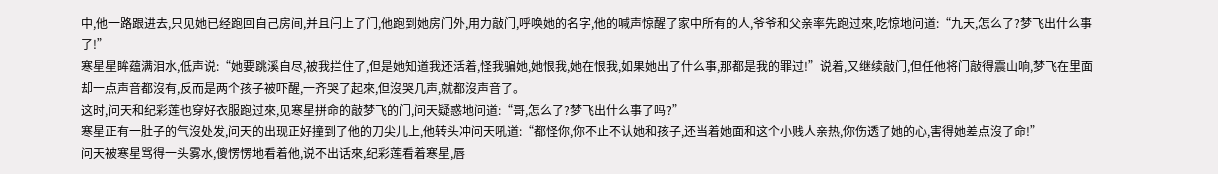中,他一路跟进去,只见她已经跑回自己房间,并且闩上了门,他跑到她房门外,用力敲门,呼唤她的名字,他的喊声惊醒了家中所有的人,爷爷和父亲率先跑过來,吃惊地问道:“九天,怎么了?梦飞出什么事了!”
寒星星眸蕴满泪水,低声说:“她要跳溪自尽,被我拦住了,但是她知道我还活着,怪我骗她,她恨我,她在恨我,如果她出了什么事,那都是我的罪过!”说着,又继续敲门,但任他将门敲得震山响,梦飞在里面却一点声音都沒有,反而是两个孩子被吓醒,一齐哭了起來,但沒哭几声,就都沒声音了。
这时,问天和纪彩莲也穿好衣服跑过來,见寒星拼命的敲梦飞的门,问天疑惑地问道:“哥,怎么了?梦飞出什么事了吗?”
寒星正有一肚子的气沒处发,问天的出现正好撞到了他的刀尖儿上,他转头冲问天吼道:“都怪你,你不止不认她和孩子,还当着她面和这个小贱人亲热,你伤透了她的心,害得她差点沒了命!”
问天被寒星骂得一头雾水,傻愣愣地看着他,说不出话來,纪彩莲看着寒星,唇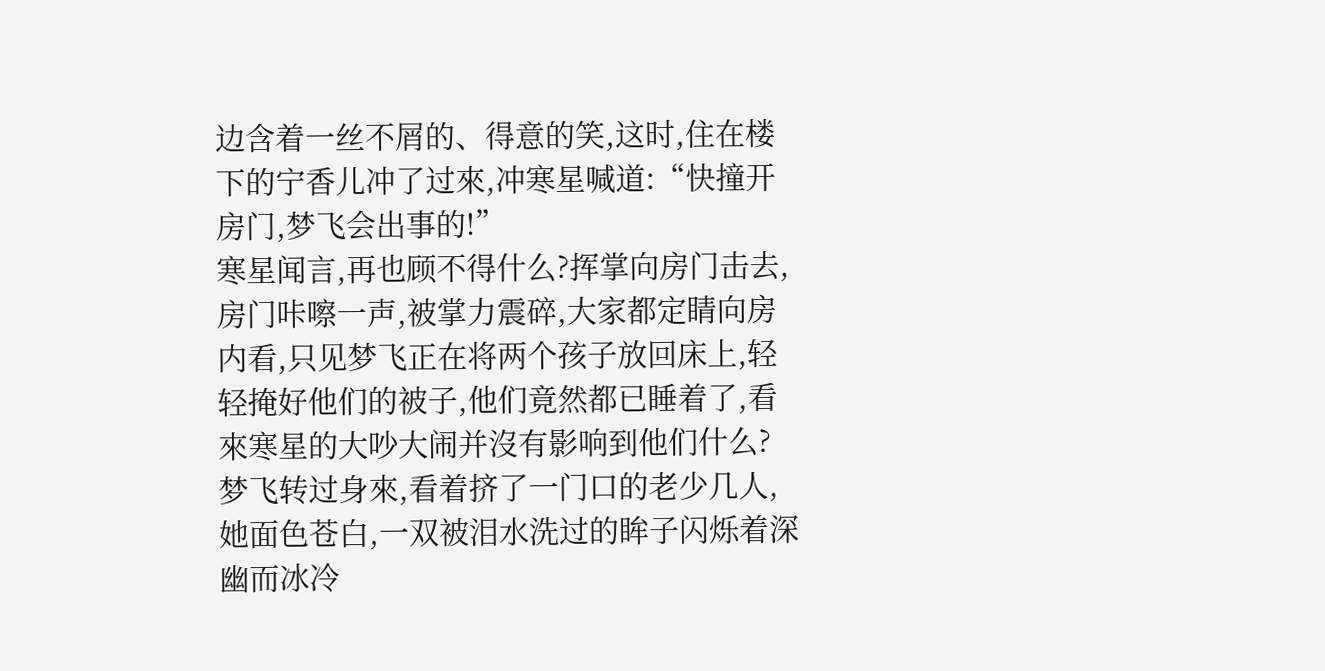边含着一丝不屑的、得意的笑,这时,住在楼下的宁香儿冲了过來,冲寒星喊道:“快撞开房门,梦飞会出事的!”
寒星闻言,再也顾不得什么?挥掌向房门击去,房门咔嚓一声,被掌力震碎,大家都定睛向房内看,只见梦飞正在将两个孩子放回床上,轻轻掩好他们的被子,他们竟然都已睡着了,看來寒星的大吵大闹并沒有影响到他们什么?
梦飞转过身來,看着挤了一门口的老少几人,她面色苍白,一双被泪水洗过的眸子闪烁着深幽而冰冷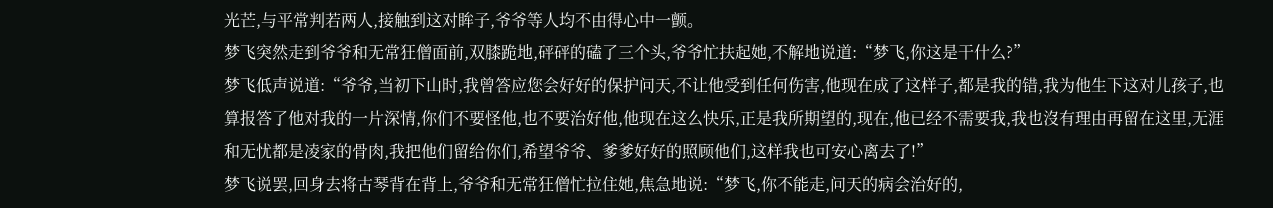光芒,与平常判若两人,接触到这对眸子,爷爷等人均不由得心中一颤。
梦飞突然走到爷爷和无常狂僧面前,双膝跪地,砰砰的磕了三个头,爷爷忙扶起她,不解地说道:“梦飞,你这是干什么?”
梦飞低声说道:“爷爷,当初下山时,我曾答应您会好好的保护问天,不让他受到任何伤害,他现在成了这样子,都是我的错,我为他生下这对儿孩子,也算报答了他对我的一片深情,你们不要怪他,也不要治好他,他现在这么快乐,正是我所期望的,现在,他已经不需要我,我也沒有理由再留在这里,无涯和无忧都是凌家的骨肉,我把他们留给你们,希望爷爷、爹爹好好的照顾他们,这样我也可安心离去了!”
梦飞说罢,回身去将古琴背在背上,爷爷和无常狂僧忙拉住她,焦急地说:“梦飞,你不能走,问天的病会治好的,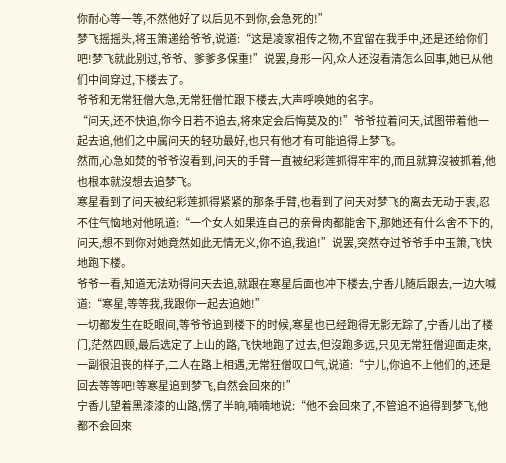你耐心等一等,不然他好了以后见不到你,会急死的!”
梦飞摇摇头,将玉箫递给爷爷,说道:“这是凌家祖传之物,不宜留在我手中,还是还给你们吧!梦飞就此别过,爷爷、爹爹多保重!”说罢,身形一闪,众人还沒看清怎么回事,她已从他们中间穿过,下楼去了。
爷爷和无常狂僧大急,无常狂僧忙跟下楼去,大声呼唤她的名字。
“问天,还不快追,你今日若不追去,将來定会后悔莫及的!”爷爷拉着问天,试图带着他一起去追,他们之中属问天的轻功最好,也只有他才有可能追得上梦飞。
然而,心急如焚的爷爷沒看到,问天的手臂一直被纪彩莲抓得牢牢的,而且就算沒被抓着,他也根本就沒想去追梦飞。
寒星看到了问天被纪彩莲抓得紧紧的那条手臂,也看到了问天对梦飞的离去无动于衷,忍不住气恼地对他吼道:“一个女人如果连自己的亲骨肉都能舍下,那她还有什么舍不下的,问天,想不到你对她竟然如此无情无义,你不追,我追!”说罢,突然夺过爷爷手中玉箫,飞快地跑下楼。
爷爷一看,知道无法劝得问天去追,就跟在寒星后面也冲下楼去,宁香儿随后跟去,一边大喊道:“寒星,等等我,我跟你一起去追她!”
一切都发生在眨眼间,等爷爷追到楼下的时候,寒星也已经跑得无影无踪了,宁香儿出了楼门,茫然四顾,最后选定了上山的路,飞快地跑了过去,但沒跑多远,只见无常狂僧迎面走來,一副很沮丧的样子,二人在路上相遇,无常狂僧叹口气,说道:“宁儿,你追不上他们的,还是回去等等吧!等寒星追到梦飞,自然会回來的!”
宁香儿望着黑漆漆的山路,愣了半晌,喃喃地说:“他不会回來了,不管追不追得到梦飞,他都不会回來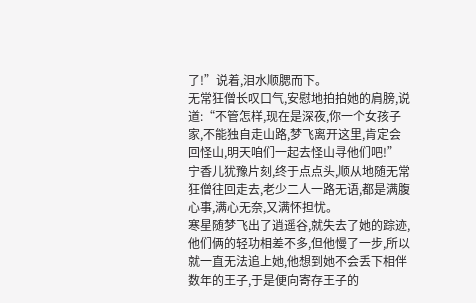了!”说着,泪水顺腮而下。
无常狂僧长叹口气,安慰地拍拍她的肩膀,说道:“不管怎样,现在是深夜,你一个女孩子家,不能独自走山路,梦飞离开这里,肯定会回怪山,明天咱们一起去怪山寻他们吧!”
宁香儿犹豫片刻,终于点点头,顺从地随无常狂僧往回走去,老少二人一路无语,都是满腹心事,满心无奈,又满怀担忧。
寒星随梦飞出了逍遥谷,就失去了她的踪迹,他们俩的轻功相差不多,但他慢了一步,所以就一直无法追上她,他想到她不会丢下相伴数年的王子,于是便向寄存王子的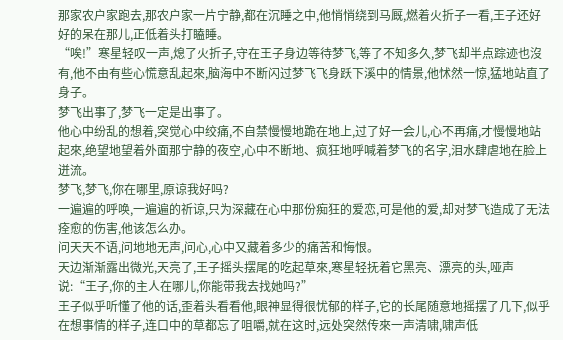那家农户家跑去,那农户家一片宁静,都在沉睡之中,他悄悄绕到马厩,燃着火折子一看,王子还好好的呆在那儿,正低着头打瞌睡。
“唉!”寒星轻叹一声,熄了火折子,守在王子身边等待梦飞,等了不知多久,梦飞却半点踪迹也沒有,他不由有些心慌意乱起來,脑海中不断闪过梦飞飞身跃下溪中的情景,他怵然一惊,猛地站直了身子。
梦飞出事了,梦飞一定是出事了。
他心中纷乱的想着,突觉心中绞痛,不自禁慢慢地跪在地上,过了好一会儿,心不再痛,才慢慢地站起來,绝望地望着外面那宁静的夜空,心中不断地、疯狂地呼喊着梦飞的名字,泪水肆虐地在脸上迸流。
梦飞,梦飞,你在哪里,原谅我好吗?
一遍遍的呼唤,一遍遍的祈谅,只为深藏在心中那份痴狂的爱恋,可是他的爱,却对梦飞造成了无法痊愈的伤害,他该怎么办。
问天天不语,问地地无声,问心,心中又藏着多少的痛苦和悔恨。
天边渐渐露出微光,天亮了,王子摇头摆尾的吃起草來,寒星轻抚着它黑亮、漂亮的头,哑声说:“王子,你的主人在哪儿,你能带我去找她吗?”
王子似乎听懂了他的话,歪着头看看他,眼神显得很忧郁的样子,它的长尾随意地摇摆了几下,似乎在想事情的样子,连口中的草都忘了咀嚼,就在这时,远处突然传來一声清啸,啸声低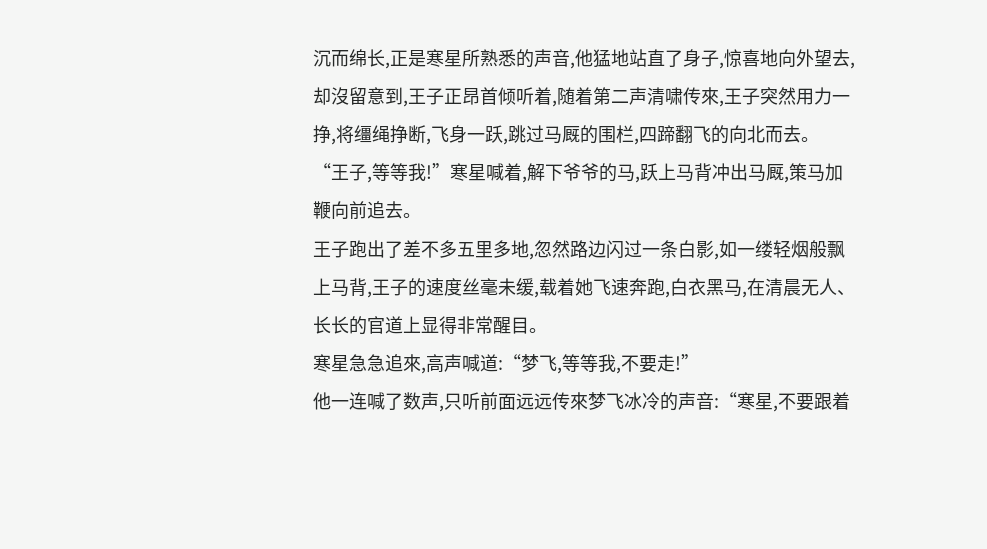沉而绵长,正是寒星所熟悉的声音,他猛地站直了身子,惊喜地向外望去,却沒留意到,王子正昂首倾听着,随着第二声清啸传來,王子突然用力一挣,将缰绳挣断,飞身一跃,跳过马厩的围栏,四蹄翻飞的向北而去。
“王子,等等我!”寒星喊着,解下爷爷的马,跃上马背冲出马厩,策马加鞭向前追去。
王子跑出了差不多五里多地,忽然路边闪过一条白影,如一缕轻烟般飘上马背,王子的速度丝毫未缓,载着她飞速奔跑,白衣黑马,在清晨无人、长长的官道上显得非常醒目。
寒星急急追來,高声喊道:“梦飞,等等我,不要走!”
他一连喊了数声,只听前面远远传來梦飞冰冷的声音:“寒星,不要跟着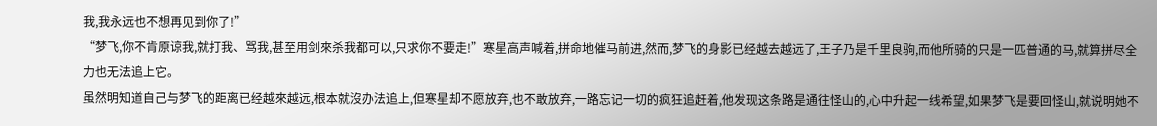我,我永远也不想再见到你了!”
“梦飞,你不肯原谅我,就打我、骂我,甚至用剑來杀我都可以,只求你不要走!”寒星高声喊着,拼命地催马前进,然而,梦飞的身影已经越去越远了,王子乃是千里良驹,而他所骑的只是一匹普通的马,就算拼尽全力也无法追上它。
虽然明知道自己与梦飞的距离已经越來越远,根本就沒办法追上,但寒星却不愿放弃,也不敢放弃,一路忘记一切的疯狂追赶着,他发现这条路是通往怪山的,心中升起一线希望,如果梦飞是要回怪山,就说明她不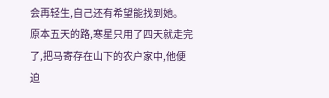会再轻生,自己还有希望能找到她。
原本五天的路,寒星只用了四天就走完了,把马寄存在山下的农户家中,他便迫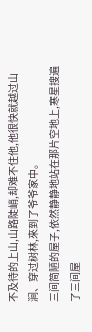不及待的上山,山路陡峭,却难不住他,他很快就越过山涧、穿过树林,來到了爷爷家中。
三间简陋的屋子,依然静静地站在那片空地上,寒星搜遍了三间屋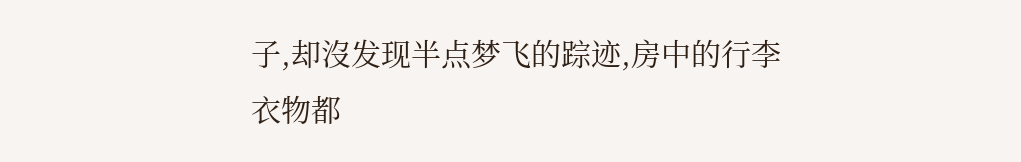子,却沒发现半点梦飞的踪迹,房中的行李衣物都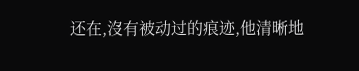还在,沒有被动过的痕迹,他清晰地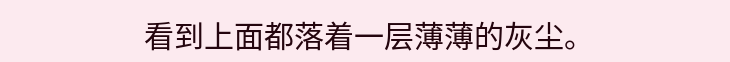看到上面都落着一层薄薄的灰尘。